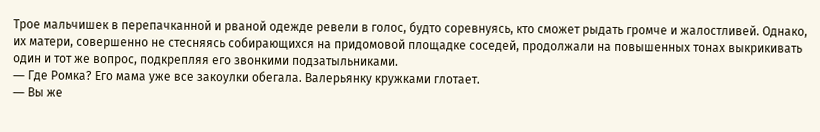Трое мальчишек в перепачканной и рваной одежде ревели в голос, будто соревнуясь, кто сможет рыдать громче и жалостливей. Однако, их матери, совершенно не стесняясь собирающихся на придомовой площадке соседей, продолжали на повышенных тонах выкрикивать один и тот же вопрос, подкрепляя его звонкими подзатыльниками.
― Где Ромка? Его мама уже все закоулки обегала. Валерьянку кружками глотает.
― Вы же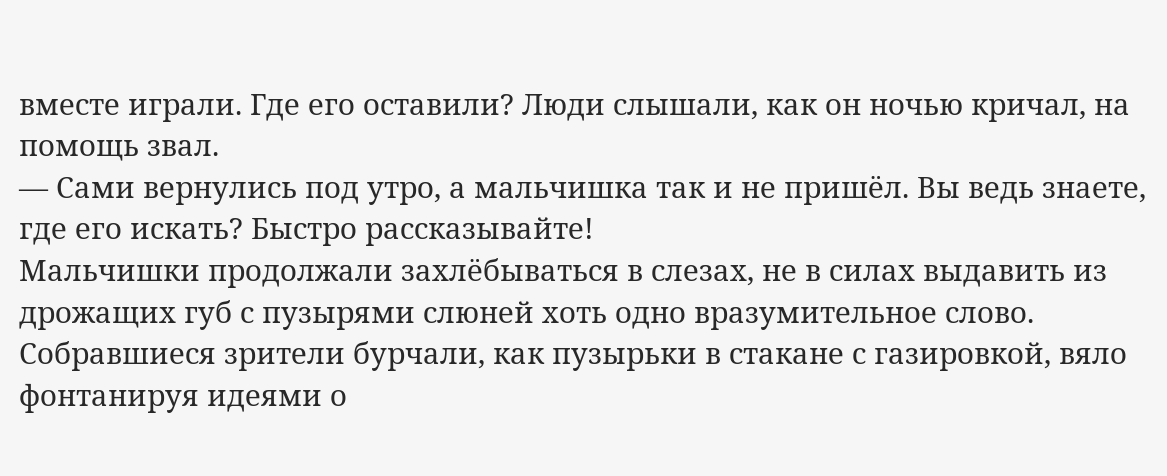вместе играли. Где его оставили? Люди слышали, как он ночью кричал, на помощь звал.
― Сами вернулись под утро, а мальчишка так и не пришёл. Вы ведь знаете, где его искать? Быстро рассказывайте!
Мальчишки продолжали захлёбываться в слезах, не в силах выдавить из дрожащих губ с пузырями слюней хоть одно вразумительное слово. Собравшиеся зрители бурчали, как пузырьки в стакане с газировкой, вяло фонтанируя идеями о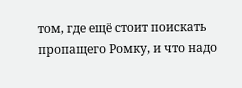том, где ещё стоит поискать пропащего Ромку, и что надо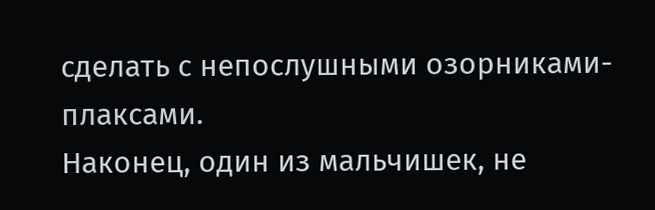сделать с непослушными озорниками-плаксами.
Наконец, один из мальчишек, не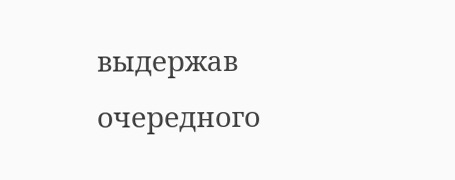выдержав очередного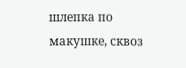шлепка по макушке, сквоз